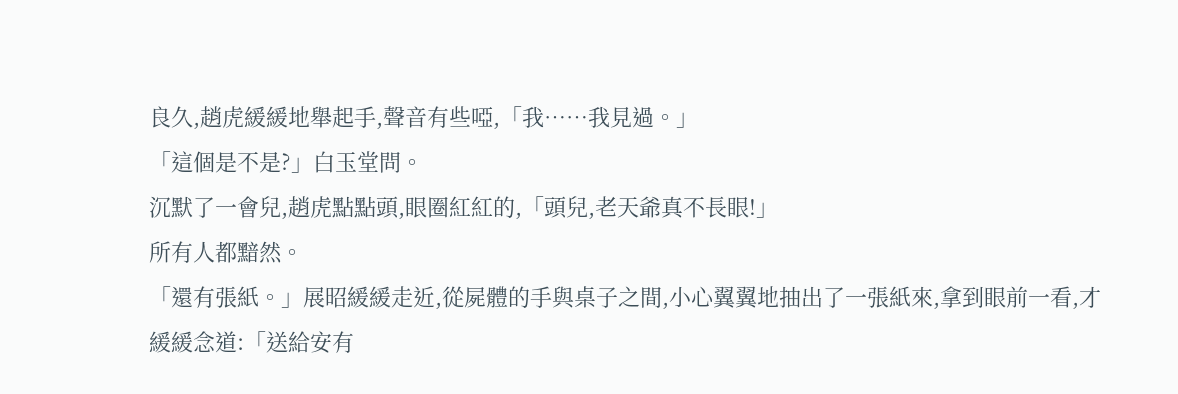良久,趙虎緩緩地舉起手,聲音有些啞,「我……我見過。」
「這個是不是?」白玉堂問。
沉默了一會兒,趙虎點點頭,眼圈紅紅的,「頭兒,老天爺真不長眼!」
所有人都黯然。
「還有張紙。」展昭緩緩走近,從屍體的手與桌子之間,小心翼翼地抽出了一張紙來,拿到眼前一看,才緩緩念道:「送給安有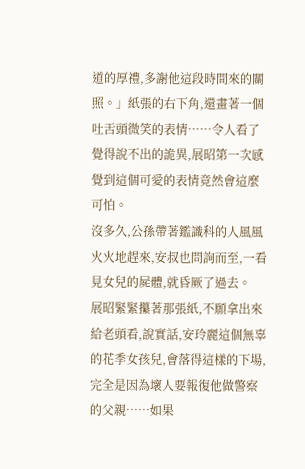道的厚禮,多謝他這段時間來的關照。」紙張的右下角,還畫著一個吐舌頭微笑的表情……令人看了覺得說不出的詭異,展昭第一次感覺到這個可愛的表情竟然會這麼可怕。
沒多久,公孫帶著鑑識科的人風風火火地趕來,安叔也問詢而至,一看見女兒的屍體,就昏厥了過去。
展昭緊緊攥著那張紙,不願拿出來給老頭看,說實話,安玲麗這個無辜的花季女孩兒,會落得這樣的下場,完全是因為壞人要報復他做警察的父親……如果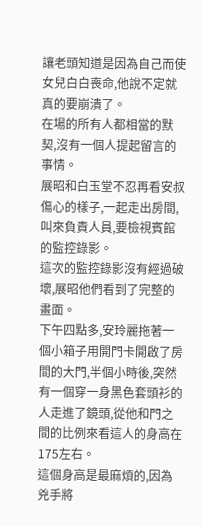讓老頭知道是因為自己而使女兒白白喪命,他說不定就真的要崩潰了。
在場的所有人都相當的默契,沒有一個人提起留言的事情。
展昭和白玉堂不忍再看安叔傷心的樣子,一起走出房間,叫來負責人員,要檢視賓館的監控錄影。
這次的監控錄影沒有經過破壞,展昭他們看到了完整的畫面。
下午四點多,安玲麗拖著一個小箱子用開門卡開啟了房間的大門,半個小時後,突然有一個穿一身黑色套頭衫的人走進了鏡頭,從他和門之間的比例來看這人的身高在175左右。
這個身高是最麻煩的,因為兇手將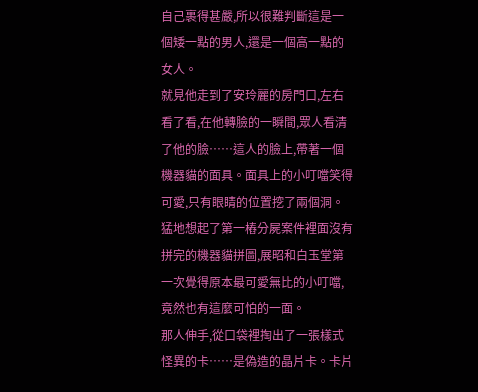自己裹得甚嚴,所以很難判斷這是一個矮一點的男人,還是一個高一點的女人。
就見他走到了安玲麗的房門口,左右看了看,在他轉臉的一瞬間,眾人看清了他的臉……這人的臉上,帶著一個機器貓的面具。面具上的小叮噹笑得可愛,只有眼睛的位置挖了兩個洞。猛地想起了第一樁分屍案件裡面沒有拼完的機器貓拼圖,展昭和白玉堂第一次覺得原本最可愛無比的小叮噹,竟然也有這麼可怕的一面。
那人伸手,從口袋裡掏出了一張樣式怪異的卡……是偽造的晶片卡。卡片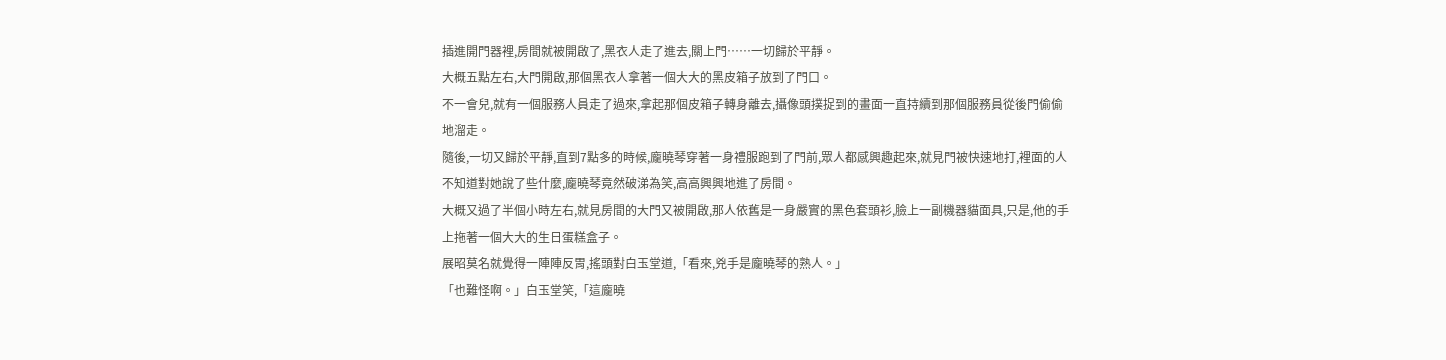插進開門器裡,房間就被開啟了,黑衣人走了進去,關上門……一切歸於平靜。
大概五點左右,大門開啟,那個黑衣人拿著一個大大的黑皮箱子放到了門口。
不一會兒,就有一個服務人員走了過來,拿起那個皮箱子轉身離去,攝像頭撲捉到的畫面一直持續到那個服務員從後門偷偷地溜走。
隨後,一切又歸於平靜,直到7點多的時候,龐曉琴穿著一身禮服跑到了門前,眾人都感興趣起來,就見門被快速地打,裡面的人不知道對她說了些什麼,龐曉琴竟然破涕為笑,高高興興地進了房間。
大概又過了半個小時左右,就見房間的大門又被開啟,那人依舊是一身嚴實的黑色套頭衫,臉上一副機器貓面具,只是,他的手上拖著一個大大的生日蛋糕盒子。
展昭莫名就覺得一陣陣反胃,搖頭對白玉堂道,「看來,兇手是龐曉琴的熟人。」
「也難怪啊。」白玉堂笑,「這龐曉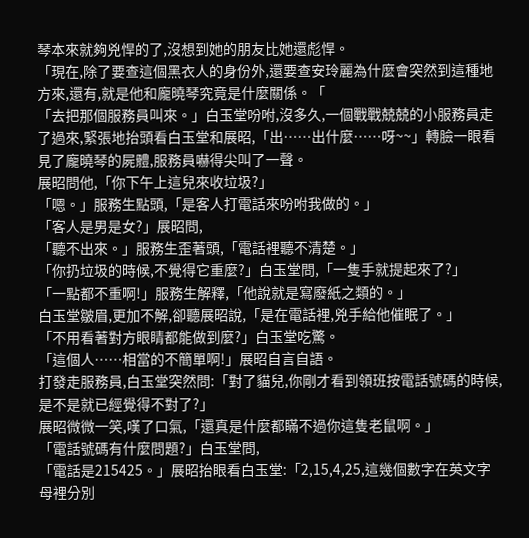琴本來就夠兇悍的了,沒想到她的朋友比她還彪悍。
「現在,除了要查這個黑衣人的身份外,還要查安玲麗為什麼會突然到這種地方來,還有,就是他和龐曉琴究竟是什麼關係。「
「去把那個服務員叫來。」白玉堂吩咐,沒多久,一個戰戰兢兢的小服務員走了過來,緊張地抬頭看白玉堂和展昭,「出……出什麼……呀~~」轉臉一眼看見了龐曉琴的屍體,服務員嚇得尖叫了一聲。
展昭問他,「你下午上這兒來收垃圾?」
「嗯。」服務生點頭,「是客人打電話來吩咐我做的。」
「客人是男是女?」展昭問,
「聽不出來。」服務生歪著頭,「電話裡聽不清楚。」
「你扔垃圾的時候,不覺得它重麼?」白玉堂問,「一隻手就提起來了?」
「一點都不重啊!」服務生解釋,「他說就是寫廢紙之類的。」
白玉堂皺眉,更加不解,卻聽展昭說,「是在電話裡,兇手給他催眠了。」
「不用看著對方眼睛都能做到麼?」白玉堂吃驚。
「這個人……相當的不簡單啊!」展昭自言自語。
打發走服務員,白玉堂突然問:「對了貓兒,你剛才看到領班按電話號碼的時候,是不是就已經覺得不對了?」
展昭微微一笑,嘆了口氣,「還真是什麼都瞞不過你這隻老鼠啊。」
「電話號碼有什麼問題?」白玉堂問,
「電話是215425。」展昭抬眼看白玉堂:「2,15,4,25,這幾個數字在英文字母裡分別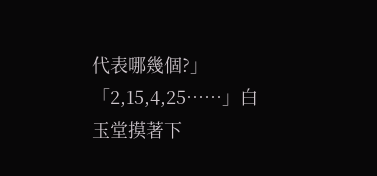代表哪幾個?」
「2,15,4,25……」白玉堂摸著下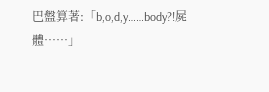巴盤算著:「b,o,d,y……body?!屍體……」